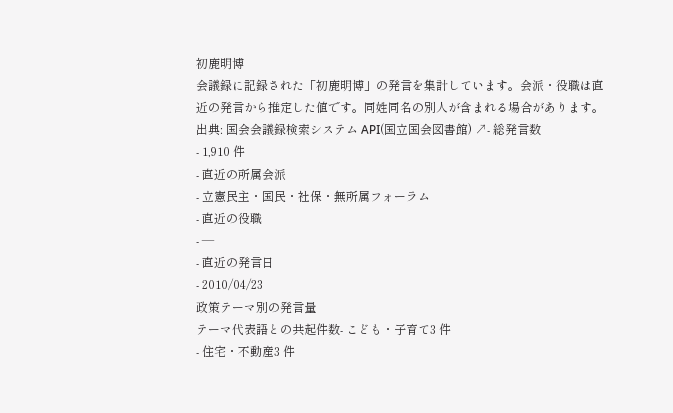初鹿明博
会議録に記録された「初鹿明博」の発言を集計しています。会派・役職は直近の発言から推定した値です。同姓同名の別人が含まれる場合があります。
出典: 国会会議録検索システム API(国立国会図書館) ↗- 総発言数
- 1,910 件
- 直近の所属会派
- 立憲民主・国民・社保・無所属フォーラム
- 直近の役職
- —
- 直近の発言日
- 2010/04/23
政策テーマ別の発言量
テーマ代表語との共起件数- こども・子育て3 件
- 住宅・不動産3 件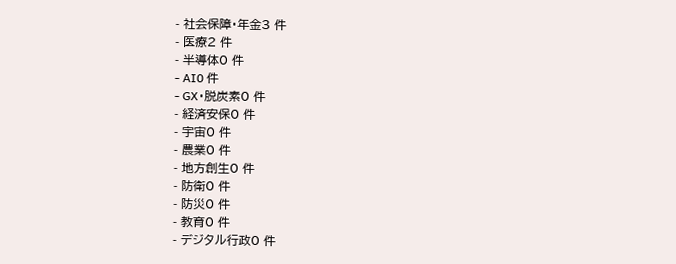- 社会保障・年金3 件
- 医療2 件
- 半導体0 件
- AI0 件
- GX・脱炭素0 件
- 経済安保0 件
- 宇宙0 件
- 農業0 件
- 地方創生0 件
- 防衛0 件
- 防災0 件
- 教育0 件
- デジタル行政0 件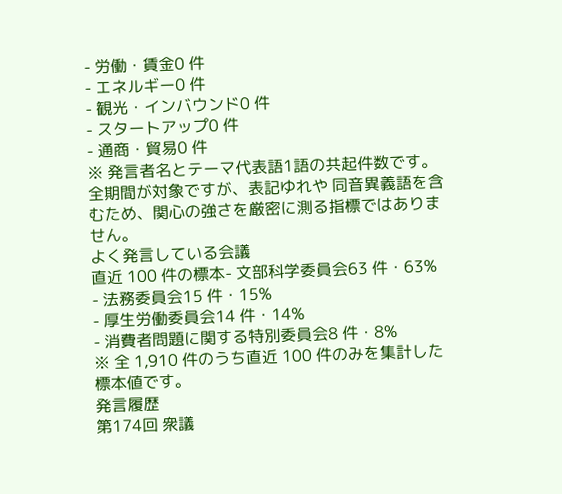- 労働・賃金0 件
- エネルギー0 件
- 観光・インバウンド0 件
- スタートアップ0 件
- 通商・貿易0 件
※ 発言者名とテーマ代表語1語の共起件数です。全期間が対象ですが、表記ゆれや 同音異義語を含むため、関心の強さを厳密に測る指標ではありません。
よく発言している会議
直近 100 件の標本- 文部科学委員会63 件・63%
- 法務委員会15 件・15%
- 厚生労働委員会14 件・14%
- 消費者問題に関する特別委員会8 件・8%
※ 全 1,910 件のうち直近 100 件のみを集計した標本値です。
発言履歴
第174回 衆議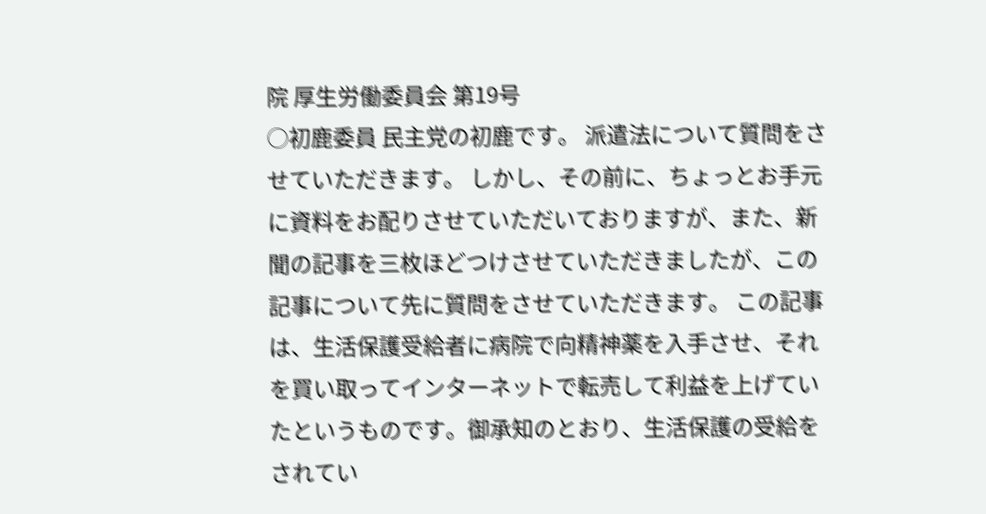院 厚生労働委員会 第19号
○初鹿委員 民主党の初鹿です。 派遣法について質問をさせていただきます。 しかし、その前に、ちょっとお手元に資料をお配りさせていただいておりますが、また、新聞の記事を三枚ほどつけさせていただきましたが、この記事について先に質問をさせていただきます。 この記事は、生活保護受給者に病院で向精神薬を入手させ、それを買い取ってインターネットで転売して利益を上げていたというものです。御承知のとおり、生活保護の受給をされてい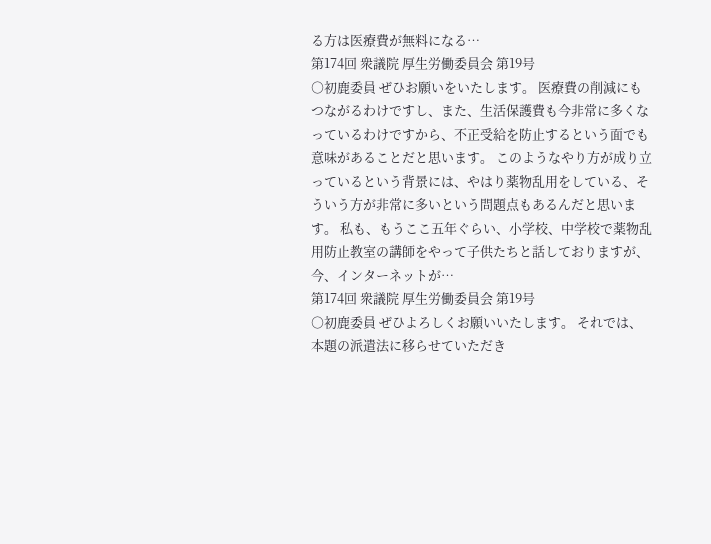る方は医療費が無料になる…
第174回 衆議院 厚生労働委員会 第19号
○初鹿委員 ぜひお願いをいたします。 医療費の削減にもつながるわけですし、また、生活保護費も今非常に多くなっているわけですから、不正受給を防止するという面でも意味があることだと思います。 このようなやり方が成り立っているという背景には、やはり薬物乱用をしている、そういう方が非常に多いという問題点もあるんだと思います。 私も、もうここ五年ぐらい、小学校、中学校で薬物乱用防止教室の講師をやって子供たちと話しておりますが、今、インターネットが…
第174回 衆議院 厚生労働委員会 第19号
○初鹿委員 ぜひよろしくお願いいたします。 それでは、本題の派遣法に移らせていただき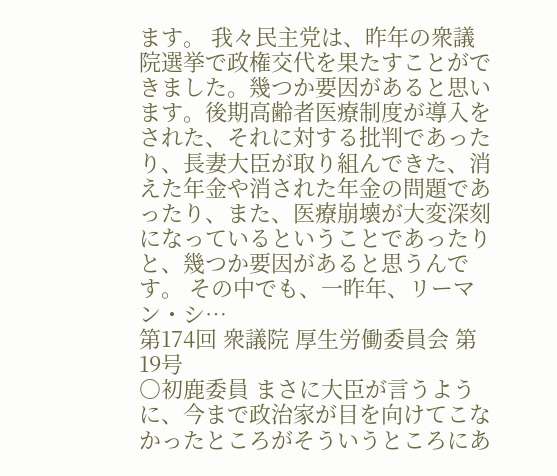ます。 我々民主党は、昨年の衆議院選挙で政権交代を果たすことができました。幾つか要因があると思います。後期高齢者医療制度が導入をされた、それに対する批判であったり、長妻大臣が取り組んできた、消えた年金や消された年金の問題であったり、また、医療崩壊が大変深刻になっているということであったりと、幾つか要因があると思うんです。 その中でも、一昨年、リーマン・シ…
第174回 衆議院 厚生労働委員会 第19号
○初鹿委員 まさに大臣が言うように、今まで政治家が目を向けてこなかったところがそういうところにあ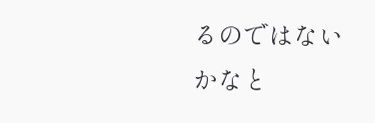るのではないかなと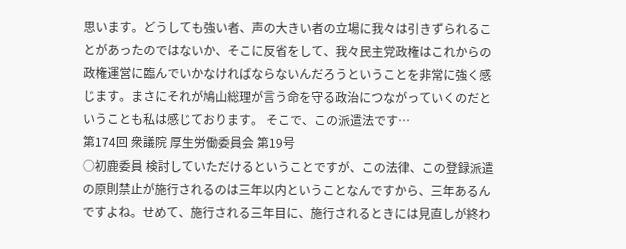思います。どうしても強い者、声の大きい者の立場に我々は引きずられることがあったのではないか、そこに反省をして、我々民主党政権はこれからの政権運営に臨んでいかなければならないんだろうということを非常に強く感じます。まさにそれが鳩山総理が言う命を守る政治につながっていくのだということも私は感じております。 そこで、この派遣法です…
第174回 衆議院 厚生労働委員会 第19号
○初鹿委員 検討していただけるということですが、この法律、この登録派遣の原則禁止が施行されるのは三年以内ということなんですから、三年あるんですよね。せめて、施行される三年目に、施行されるときには見直しが終わ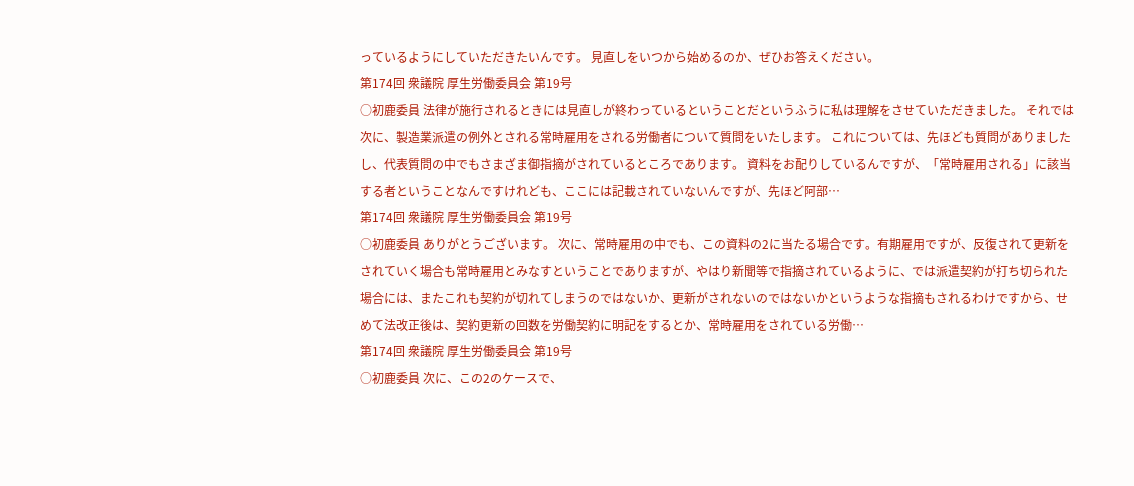っているようにしていただきたいんです。 見直しをいつから始めるのか、ぜひお答えください。
第174回 衆議院 厚生労働委員会 第19号
○初鹿委員 法律が施行されるときには見直しが終わっているということだというふうに私は理解をさせていただきました。 それでは次に、製造業派遣の例外とされる常時雇用をされる労働者について質問をいたします。 これについては、先ほども質問がありましたし、代表質問の中でもさまざま御指摘がされているところであります。 資料をお配りしているんですが、「常時雇用される」に該当する者ということなんですけれども、ここには記載されていないんですが、先ほど阿部…
第174回 衆議院 厚生労働委員会 第19号
○初鹿委員 ありがとうございます。 次に、常時雇用の中でも、この資料の2に当たる場合です。有期雇用ですが、反復されて更新をされていく場合も常時雇用とみなすということでありますが、やはり新聞等で指摘されているように、では派遣契約が打ち切られた場合には、またこれも契約が切れてしまうのではないか、更新がされないのではないかというような指摘もされるわけですから、せめて法改正後は、契約更新の回数を労働契約に明記をするとか、常時雇用をされている労働…
第174回 衆議院 厚生労働委員会 第19号
○初鹿委員 次に、この2のケースで、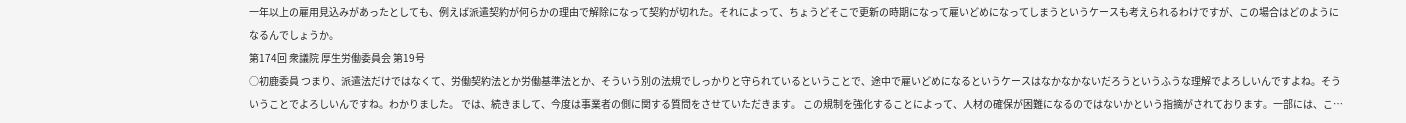一年以上の雇用見込みがあったとしても、例えば派遣契約が何らかの理由で解除になって契約が切れた。それによって、ちょうどそこで更新の時期になって雇いどめになってしまうというケースも考えられるわけですが、この場合はどのようになるんでしょうか。
第174回 衆議院 厚生労働委員会 第19号
○初鹿委員 つまり、派遣法だけではなくて、労働契約法とか労働基準法とか、そういう別の法規でしっかりと守られているということで、途中で雇いどめになるというケースはなかなかないだろうというふうな理解でよろしいんですよね。そういうことでよろしいんですね。わかりました。 では、続きまして、今度は事業者の側に関する質問をさせていただきます。 この規制を強化することによって、人材の確保が困難になるのではないかという指摘がされております。一部には、こ…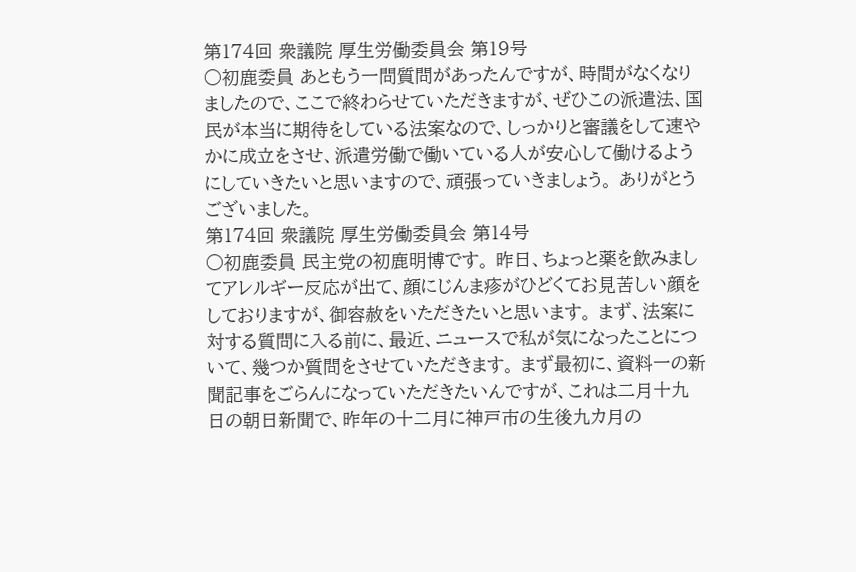第174回 衆議院 厚生労働委員会 第19号
○初鹿委員 あともう一問質問があったんですが、時間がなくなりましたので、ここで終わらせていただきますが、ぜひこの派遣法、国民が本当に期待をしている法案なので、しっかりと審議をして速やかに成立をさせ、派遣労働で働いている人が安心して働けるようにしていきたいと思いますので、頑張っていきましょう。 ありがとうございました。
第174回 衆議院 厚生労働委員会 第14号
○初鹿委員 民主党の初鹿明博です。 昨日、ちょっと薬を飲みましてアレルギー反応が出て、顔にじんま疹がひどくてお見苦しい顔をしておりますが、御容赦をいただきたいと思います。 まず、法案に対する質問に入る前に、最近、ニュースで私が気になったことについて、幾つか質問をさせていただきます。 まず最初に、資料一の新聞記事をごらんになっていただきたいんですが、これは二月十九日の朝日新聞で、昨年の十二月に神戸市の生後九カ月の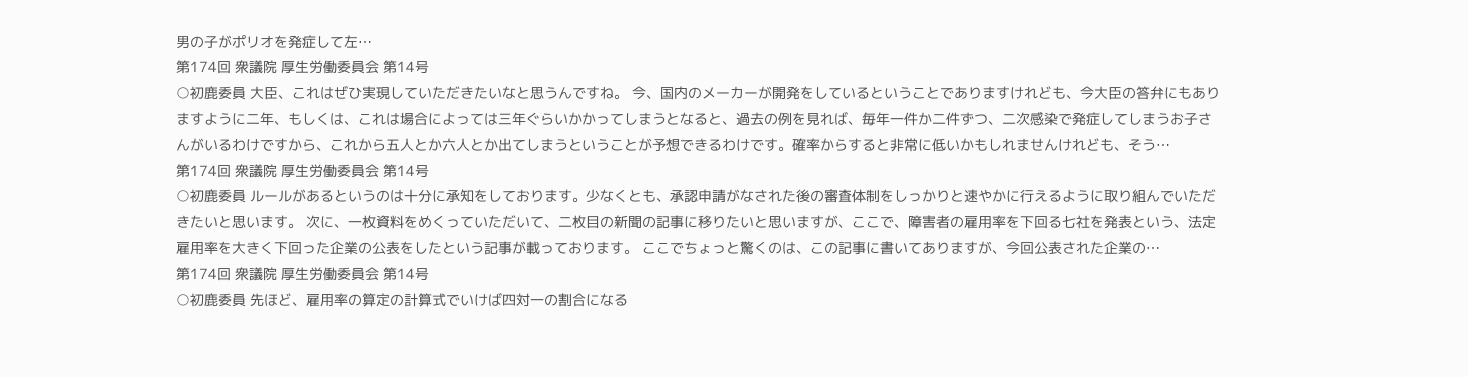男の子がポリオを発症して左…
第174回 衆議院 厚生労働委員会 第14号
○初鹿委員 大臣、これはぜひ実現していただきたいなと思うんですね。 今、国内のメーカーが開発をしているということでありますけれども、今大臣の答弁にもありますように二年、もしくは、これは場合によっては三年ぐらいかかってしまうとなると、過去の例を見れば、毎年一件か二件ずつ、二次感染で発症してしまうお子さんがいるわけですから、これから五人とか六人とか出てしまうということが予想できるわけです。確率からすると非常に低いかもしれませんけれども、そう…
第174回 衆議院 厚生労働委員会 第14号
○初鹿委員 ルールがあるというのは十分に承知をしております。少なくとも、承認申請がなされた後の審査体制をしっかりと速やかに行えるように取り組んでいただきたいと思います。 次に、一枚資料をめくっていただいて、二枚目の新聞の記事に移りたいと思いますが、ここで、障害者の雇用率を下回る七社を発表という、法定雇用率を大きく下回った企業の公表をしたという記事が載っております。 ここでちょっと驚くのは、この記事に書いてありますが、今回公表された企業の…
第174回 衆議院 厚生労働委員会 第14号
○初鹿委員 先ほど、雇用率の算定の計算式でいけば四対一の割合になる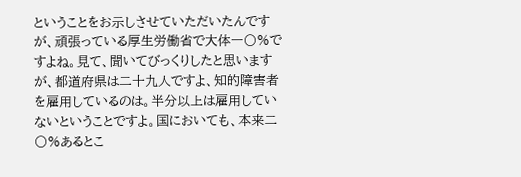ということをお示しさせていただいたんですが、頑張っている厚生労働省で大体一〇%ですよね。見て、聞いてびっくりしたと思いますが、都道府県は二十九人ですよ、知的障害者を雇用しているのは。半分以上は雇用していないということですよ。国においても、本来二〇%あるとこ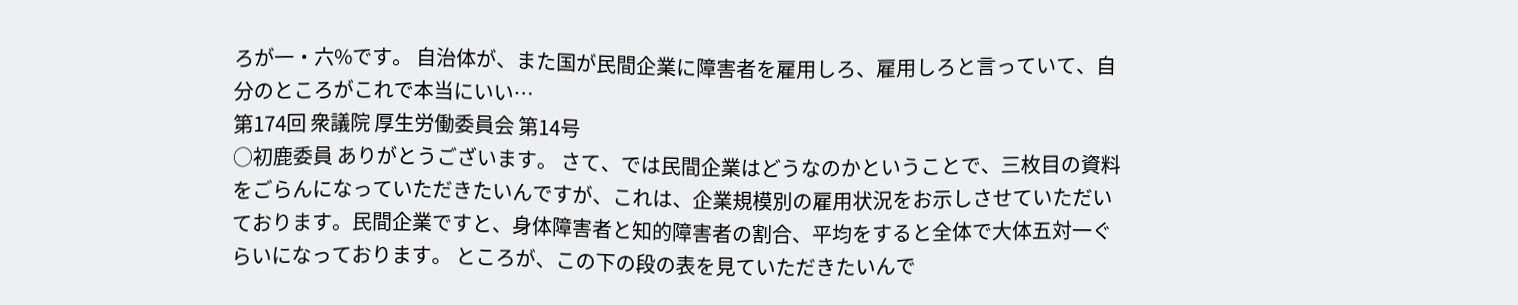ろが一・六%です。 自治体が、また国が民間企業に障害者を雇用しろ、雇用しろと言っていて、自分のところがこれで本当にいい…
第174回 衆議院 厚生労働委員会 第14号
○初鹿委員 ありがとうございます。 さて、では民間企業はどうなのかということで、三枚目の資料をごらんになっていただきたいんですが、これは、企業規模別の雇用状況をお示しさせていただいております。民間企業ですと、身体障害者と知的障害者の割合、平均をすると全体で大体五対一ぐらいになっております。 ところが、この下の段の表を見ていただきたいんで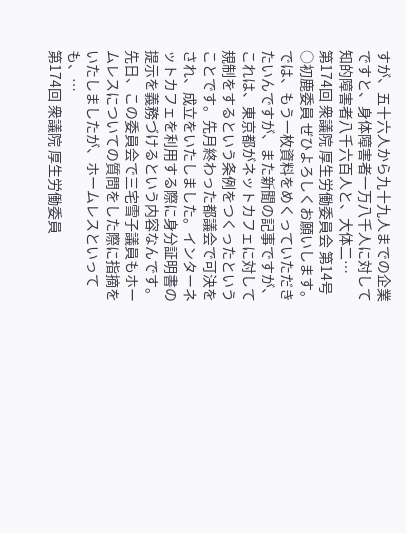すが、五十六人から九十九人までの企業ですと、身体障害者一万八千人に対して知的障害者八千六百人と、大体二…
第174回 衆議院 厚生労働委員会 第14号
○初鹿委員 ぜひよろしくお願いします。 では、もう一枚資料をめくっていただきたいんですが、また新聞の記事ですが、これは、東京都がネットカフェに対して規制をするという条例をつくったということです。先月終わった都議会で可決をされ、成立をいたしました。インターネットカフェを利用する際に身分証明書の提示を義務づけるという内容なんです。 先日、この委員会で三宅雪子議員もホームレスについての質問をした際に指摘をいたしましたが、ホームレスといっても、…
第174回 衆議院 厚生労働委員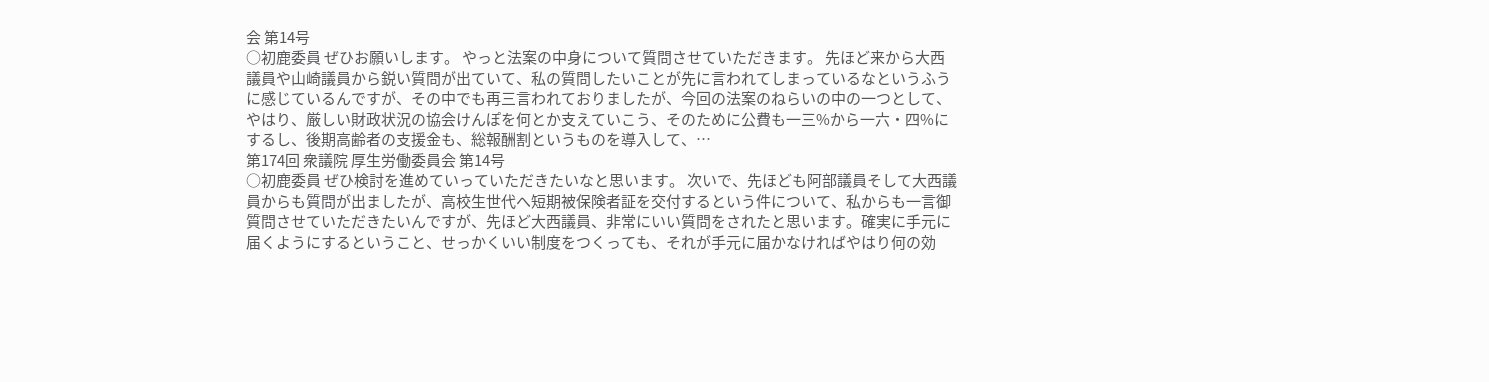会 第14号
○初鹿委員 ぜひお願いします。 やっと法案の中身について質問させていただきます。 先ほど来から大西議員や山崎議員から鋭い質問が出ていて、私の質問したいことが先に言われてしまっているなというふうに感じているんですが、その中でも再三言われておりましたが、今回の法案のねらいの中の一つとして、やはり、厳しい財政状況の協会けんぽを何とか支えていこう、そのために公費も一三%から一六・四%にするし、後期高齢者の支援金も、総報酬割というものを導入して、…
第174回 衆議院 厚生労働委員会 第14号
○初鹿委員 ぜひ検討を進めていっていただきたいなと思います。 次いで、先ほども阿部議員そして大西議員からも質問が出ましたが、高校生世代へ短期被保険者証を交付するという件について、私からも一言御質問させていただきたいんですが、先ほど大西議員、非常にいい質問をされたと思います。確実に手元に届くようにするということ、せっかくいい制度をつくっても、それが手元に届かなければやはり何の効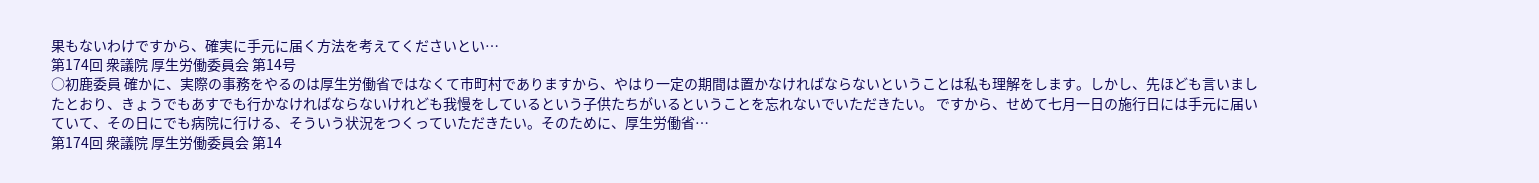果もないわけですから、確実に手元に届く方法を考えてくださいとい…
第174回 衆議院 厚生労働委員会 第14号
○初鹿委員 確かに、実際の事務をやるのは厚生労働省ではなくて市町村でありますから、やはり一定の期間は置かなければならないということは私も理解をします。しかし、先ほども言いましたとおり、きょうでもあすでも行かなければならないけれども我慢をしているという子供たちがいるということを忘れないでいただきたい。 ですから、せめて七月一日の施行日には手元に届いていて、その日にでも病院に行ける、そういう状況をつくっていただきたい。そのために、厚生労働省…
第174回 衆議院 厚生労働委員会 第14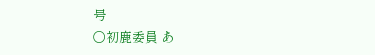号
○初鹿委員 あ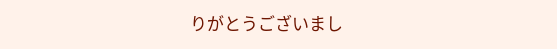りがとうございまし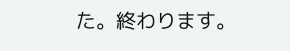た。終わります。